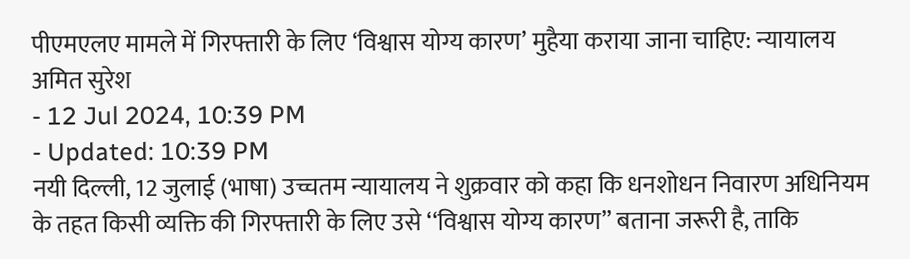पीएमएलए मामले में गिरफ्तारी के लिए ‘विश्वास योग्य कारण’ मुहैया कराया जाना चाहिए: न्यायालय
अमित सुरेश
- 12 Jul 2024, 10:39 PM
- Updated: 10:39 PM
नयी दिल्ली, 12 जुलाई (भाषा) उच्चतम न्यायालय ने शुक्रवार को कहा कि धनशोधन निवारण अधिनियम के तहत किसी व्यक्ति की गिरफ्तारी के लिए उसे ‘‘विश्वास योग्य कारण’’ बताना जरूरी है, ताकि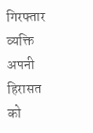गिरफ्तार व्यक्ति अपनी हिरासत को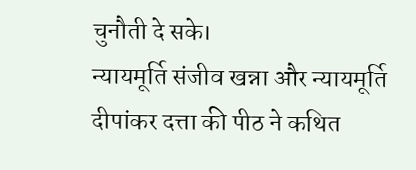चुनौती दे सके।
न्यायमूर्ति संजीव खन्ना और न्यायमूर्ति दीपांकर दत्ता की पीठ ने कथित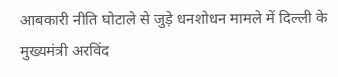आबकारी नीति घोटाले से जुड़े धनशोधन मामले में दिल्ली के मुख्यमंत्री अरविंद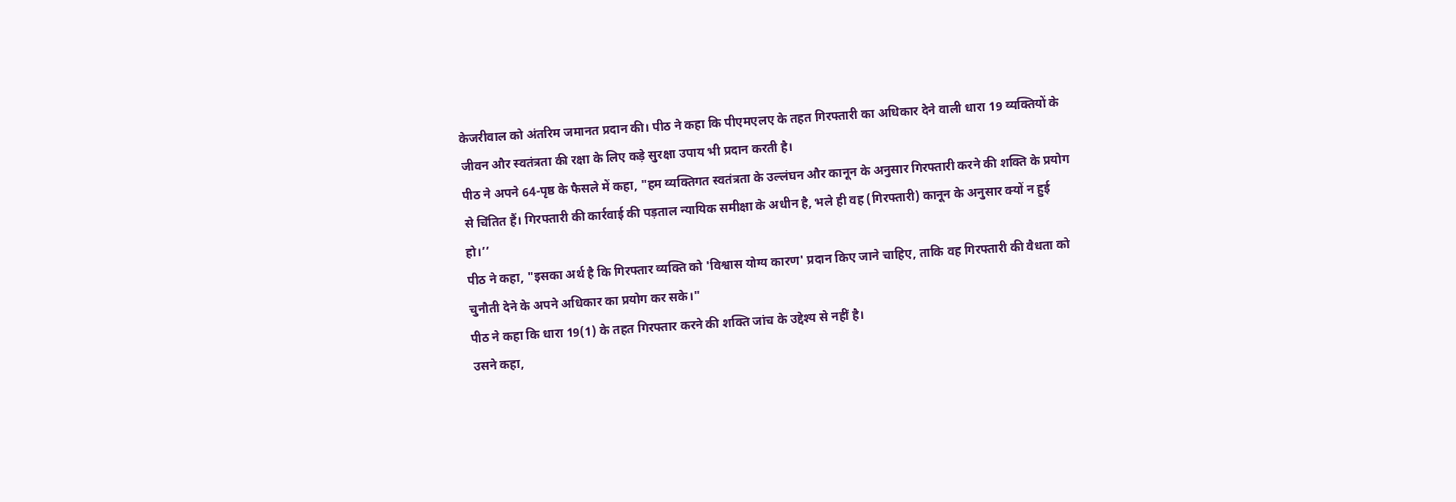केजरीवाल को अंतरिम जमानत प्रदान की। पीठ ने कहा कि पीएमएलए के तहत गिरफ्तारी का अधिकार देने वाली धारा 19 व्यक्तियों के जीवन और स्वतंत्रता की रक्षा के लिए कड़े सुरक्षा उपाय भी प्रदान करती है।
पीठ ने अपने 64-पृष्ठ के फैसले में कहा, "हम व्यक्तिगत स्वतंत्रता के उल्लंघन और कानून के अनुसार गिरफ्तारी करने की शक्ति के प्रयोग से चिंतित हैं। गिरफ्तारी की कार्रवाई की पड़ताल न्यायिक समीक्षा के अधीन है, भले ही वह (गिरफ्तारी) कानून के अनुसार क्यों न हुई हो।’’
पीठ ने कहा, "इसका अर्थ है कि गिरफ्तार व्यक्ति को 'विश्वास योग्य कारण' प्रदान किए जाने चाहिए, ताकि वह गिरफ्तारी की वैधता को चुनौती देने के अपने अधिकार का प्रयोग कर सके।"
पीठ ने कहा कि धारा 19(1) के तहत गिरफ्तार करने की शक्ति जांच के उद्देश्य से नहीं है।
उसने कहा,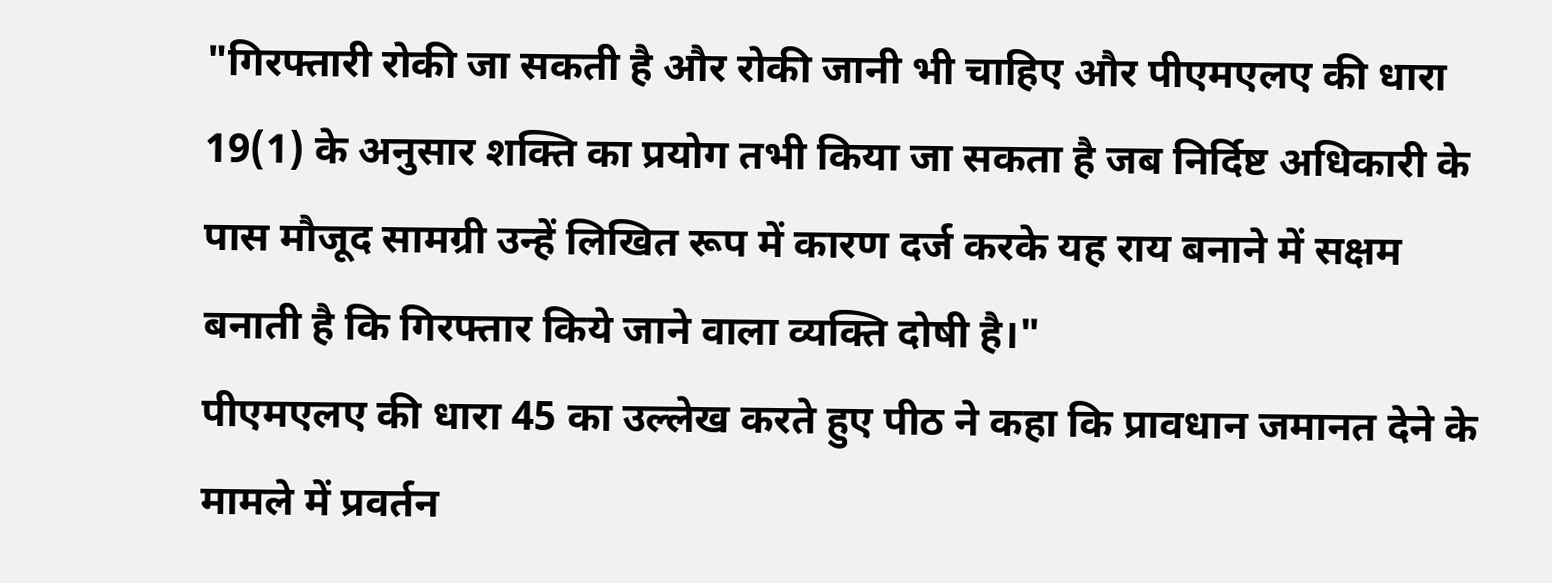"गिरफ्तारी रोकी जा सकती है और रोकी जानी भी चाहिए और पीएमएलए की धारा 19(1) के अनुसार शक्ति का प्रयोग तभी किया जा सकता है जब निर्दिष्ट अधिकारी के पास मौजूद सामग्री उन्हें लिखित रूप में कारण दर्ज करके यह राय बनाने में सक्षम बनाती है कि गिरफ्तार किये जाने वाला व्यक्ति दोषी है।"
पीएमएलए की धारा 45 का उल्लेख करते हुए पीठ ने कहा कि प्रावधान जमानत देने के मामले में प्रवर्तन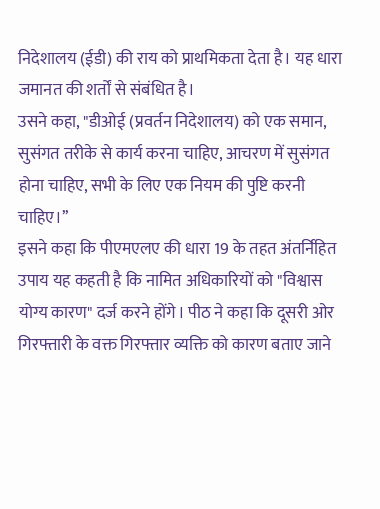निदेशालय (ईडी) की राय को प्राथमिकता देता है। यह धारा जमानत की शर्तों से संबंधित है।
उसने कहा, "डीओई (प्रवर्तन निदेशालय) को एक समान, सुसंगत तरीके से कार्य करना चाहिए, आचरण में सुसंगत होना चाहिए, सभी के लिए एक नियम की पुष्टि करनी चाहिए।’’
इसने कहा कि पीएमएलए की धारा 19 के तहत अंतर्निहित उपाय यह कहती है कि नामित अधिकारियों को "विश्वास योग्य कारण" दर्ज करने होंगे। पीठ ने कहा कि दूसरी ओर गिरफ्तारी के वक्त गिरफ्तार व्यक्ति को कारण बताए जाने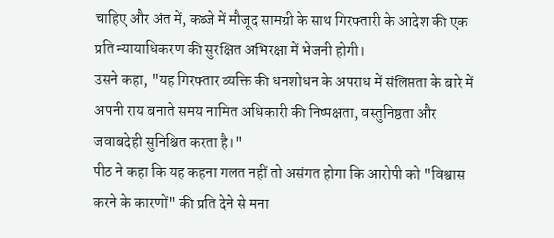चाहिए और अंत में, कब्जे में मौजूद सामग्री के साथ गिरफ्तारी के आदेश की एक प्रति न्यायाधिकरण की सुरक्षित अभिरक्षा में भेजनी होगी।
उसने कहा, "यह गिरफ्तार व्यक्ति की धनशोधन के अपराध में संलिप्तता के बारे में अपनी राय बनाते समय नामित अधिकारी की निष्पक्षता, वस्तुनिष्ठता और जवाबदेही सुनिश्चित करता है।"
पीठ ने कहा कि यह कहना गलत नहीं तो असंगत होगा कि आरोपी को "विश्वास करने के कारणों" की प्रति देने से मना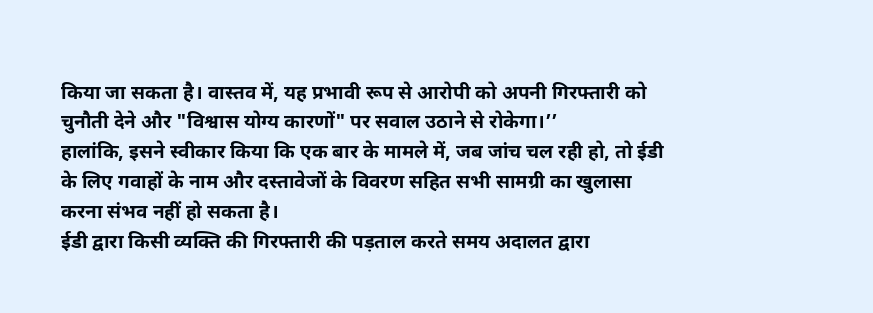किया जा सकता है। वास्तव में, यह प्रभावी रूप से आरोपी को अपनी गिरफ्तारी को चुनौती देने और "विश्वास योग्य कारणों" पर सवाल उठाने से रोकेगा।’’
हालांकि, इसने स्वीकार किया कि एक बार के मामले में, जब जांच चल रही हो, तो ईडी के लिए गवाहों के नाम और दस्तावेजों के विवरण सहित सभी सामग्री का खुलासा करना संभव नहीं हो सकता है।
ईडी द्वारा किसी व्यक्ति की गिरफ्तारी की पड़ताल करते समय अदालत द्वारा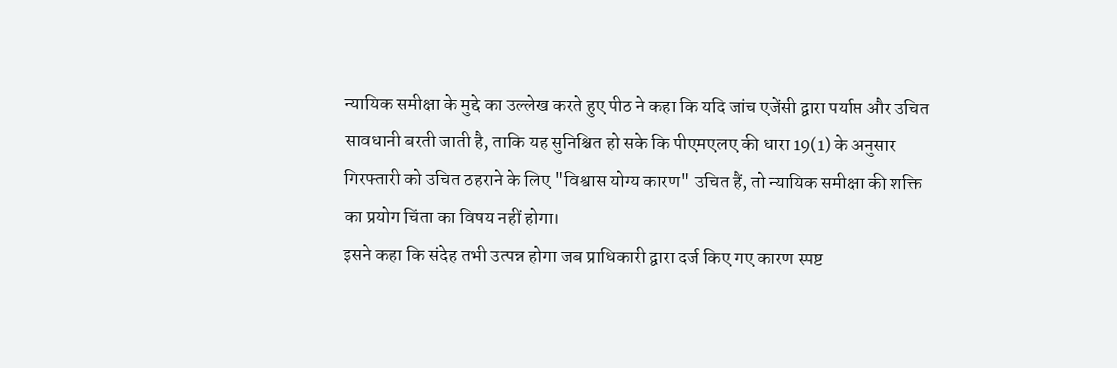न्यायिक समीक्षा के मुद्दे का उल्लेख करते हुए पीठ ने कहा कि यदि जांच एजेंसी द्वारा पर्याप्त और उचित सावधानी बरती जाती है, ताकि यह सुनिश्चित हो सके कि पीएमएलए की धारा 19(1) के अनुसार गिरफ्तारी को उचित ठहराने के लिए "विश्वास योग्य कारण" उचित हैं, तो न्यायिक समीक्षा की शक्ति का प्रयोग चिंता का विषय नहीं होगा।
इसने कहा कि संदेह तभी उत्पन्न होगा जब प्राधिकारी द्वारा दर्ज किए गए कारण स्पष्ट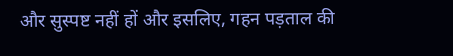और सुस्पष्ट नहीं हों और इसलिए, गहन पड़ताल की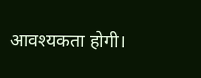आवश्यकता होगी।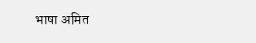भाषा अमित